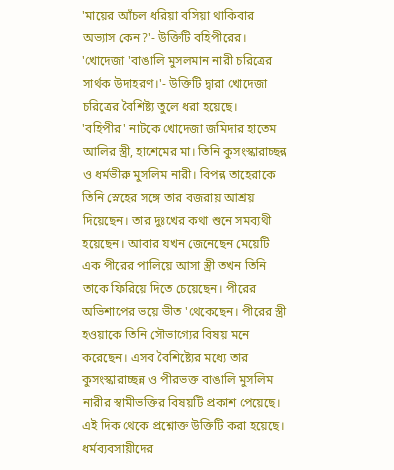'মায়ের আঁচল ধরিয়া বসিয়া থাকিবার অভ্যাস কেন?'- উক্তিটি বহিপীরের।
'খোদেজা 'বাঙালি মুসলমান নারী চরিত্রের সার্থক উদাহরণ।'- উক্তিটি দ্বারা খোদেজা চরিত্রের বৈশিষ্ট্য তুলে ধরা হয়েছে।
'বহিপীর' নাটকে খোদেজা জমিদার হাতেম আলির স্ত্রী, হাশেমের মা। তিনি কুসংস্কারাচ্ছন্ন ও ধর্মভীরু মুসলিম নারী। বিপন্ন তাহেরাকে তিনি স্নেহের সঙ্গে তার বজরায় আশ্রয় দিয়েছেন। তার দুঃখের কথা শুনে সমব্যথী হয়েছেন। আবার যখন জেনেছেন মেয়েটি এক পীরের পালিয়ে আসা স্ত্রী তখন তিনি তাকে ফিরিয়ে দিতে চেয়েছেন। পীরের অভিশাপের ভয়ে ভীত 'থেকেছেন। পীরের স্ত্রী হওয়াকে তিনি সৌভাগ্যের বিষয় মনে করেছেন। এসব বৈশিষ্ট্যের মধ্যে তার কুসংস্কারাচ্ছন্ন ও পীরভক্ত বাঙালি মুসলিম নারীর স্বামীভক্তির বিষয়টি প্রকাশ পেয়েছে। এই দিক থেকে প্রশ্নোক্ত উক্তিটি করা হয়েছে।
ধর্মব্যবসায়ীদের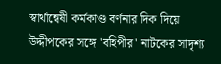স্বার্থান্বেষী কর্মকাণ্ড বর্ণনার দিক দিয়ে উদ্দীপকের সঙ্গে 'বহিপীর' নাটকের সাদৃশ্য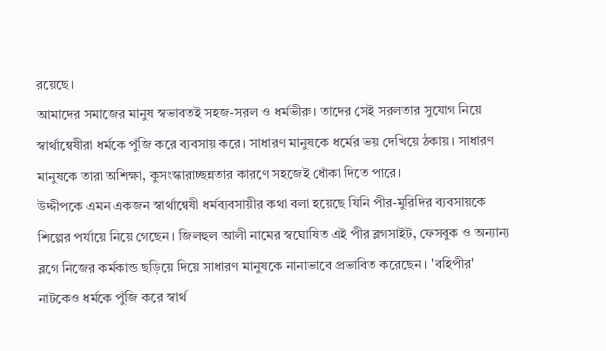রয়েছে।
আমাদের সমাজের মানুষ স্বভাবতই সহজ-সরল ও ধর্মভীরু। তাদের সেই সরলতার সুযোগ নিয়ে স্বার্থান্বেষীরা ধর্মকে পুঁজি করে ব্যবসায় করে। সাধারণ মানুষকে ধর্মের ভয় দেখিয়ে ঠকায়। সাধারণ মানুষকে তারা অশিক্ষা, কুসংস্কারাচ্ছন্নতার কারণে সহজেই ধোঁকা দিতে পারে।
উদ্দীপকে এমন একজন স্বার্থান্বেষী ধর্মব্যবসায়ীর কথা বলা হয়েছে যিনি পীর-মুরিদির ব্যবসায়কে শিল্পের পর্যায়ে নিয়ে গেছেন। জিলহুল আলী নামের স্বঘোষিত এই পীর ব্লগসাইট, ফেসবুক ও অন্যান্য ব্লগে নিজের কর্মকান্ড ছড়িয়ে দিয়ে সাধারণ মানুষকে নানাভাবে প্রভাবিত করেছেন। 'বহিপীর' নাটকেও ধর্মকে পুঁজি করে স্বার্থ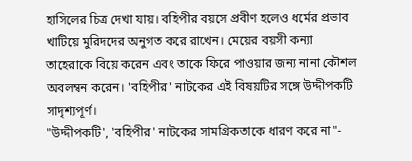হাসিলের চিত্র দেখা যায়। বহিপীর বয়সে প্রবীণ হলেও ধর্মের প্রভাব খাটিয়ে মুরিদদের অনুগত করে রাখেন। মেয়ের বয়সী কন্যা তাহেরাকে বিয়ে করেন এবং তাকে ফিরে পাওয়ার জন্য নানা কৌশল অবলম্বন করেন। 'বহিপীর' নাটকের এই বিষয়টির সঙ্গে উদ্দীপকটি সাদৃশ্যপূর্ণ।
"উদ্দীপকটি', 'বহিপীর' নাটকের সামগ্রিকতাকে ধারণ করে না"-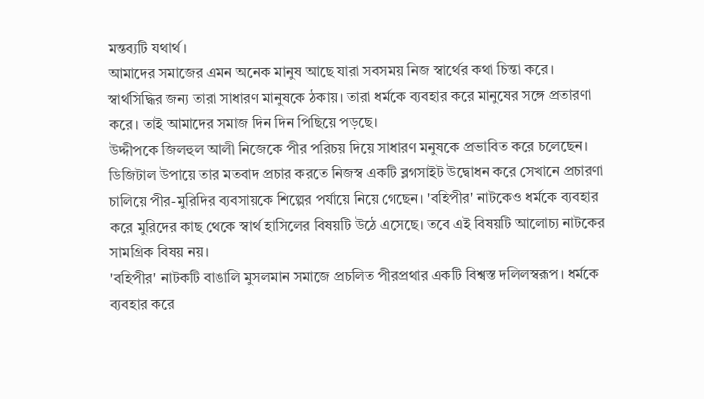মন্তব্যটি যথার্থ।
আমাদের সমাজের এমন অনেক মানুষ আছে যারা সবসময় নিজ স্বার্থের কথা চিন্তা করে। স্বার্থসিদ্ধির জন্য তারা সাধারণ মানুষকে ঠকায়। তারা ধর্মকে ব্যবহার করে মানুষের সঙ্গে প্রতারণা করে। তাই আমাদের সমাজ দিন দিন পিছিয়ে পড়ছে।
উদ্দীপকে জিলহুল আলী নিজেকে পীর পরিচয় দিয়ে সাধারণ মনুষকে প্রভাবিত করে চলেছেন। ডিজিটাল উপায়ে তার মতবাদ প্রচার করতে নিজস্ব একটি ব্লগসাইট উদ্বোধন করে সেখানে প্রচারণা চালিয়ে পীর-মুরিদির ব্যবসায়কে শিল্পের পর্যায়ে নিয়ে গেছেন। 'বহিপীর' নাটকেও ধর্মকে ব্যবহার করে মুরিদের কাছ থেকে স্বার্থ হাসিলের বিষয়টি উঠে এসেছে। তবে এই বিষয়টি আলোচ্য নাটকের সামগ্রিক বিষয় নয়।
'বহিপীর' নাটকটি বাঙালি মুসলমান সমাজে প্রচলিত পীরপ্রথার একটি বিশ্বস্ত দলিলস্বরূপ। ধর্মকে ব্যবহার করে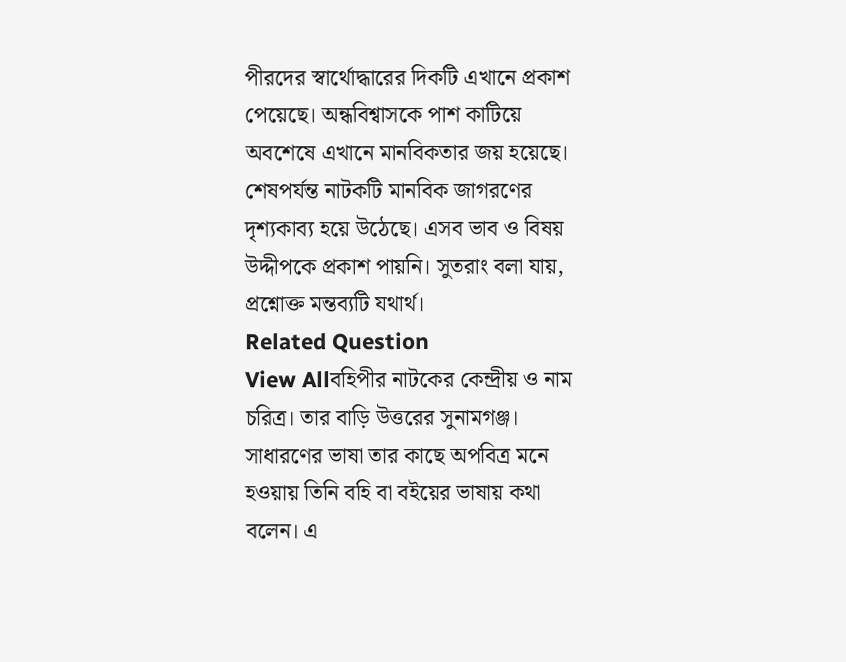পীরদের স্বার্থোদ্ধারের দিকটি এখানে প্রকাশ পেয়েছে। অন্ধবিশ্বাসকে পাশ কাটিয়ে অবশেষে এখানে মানবিকতার জয় হয়েছে। শেষপর্যন্ত নাটকটি মানবিক জাগরণের দৃশ্যকাব্য হয়ে উঠেছে। এসব ভাব ও বিষয় উদ্দীপকে প্রকাশ পায়নি। সুতরাং বলা যায়, প্রশ্নোক্ত মন্তব্যটি যথার্থ।
Related Question
View Allবহিপীর নাটকের কেন্দ্রীয় ও নাম চরিত্র। তার বাড়ি উত্তরের সুনামগঞ্জ। সাধারণের ভাষা তার কাছে অপবিত্র মনে হওয়ায় তিনি বহি বা বইয়ের ভাষায় কথা বলেন। এ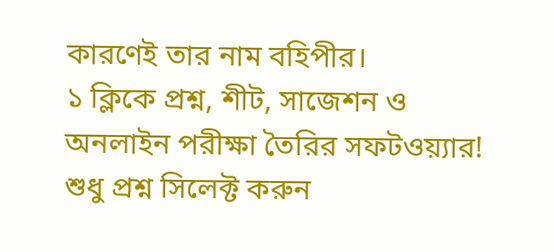কারণেই তার নাম বহিপীর।
১ ক্লিকে প্রশ্ন, শীট, সাজেশন ও
অনলাইন পরীক্ষা তৈরির সফটওয়্যার!
শুধু প্রশ্ন সিলেক্ট করুন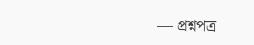— প্রশ্নপত্র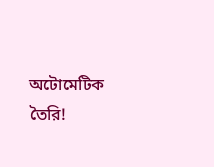অটোমেটিক তৈরি!